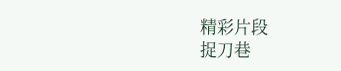精彩片段
捉刀巷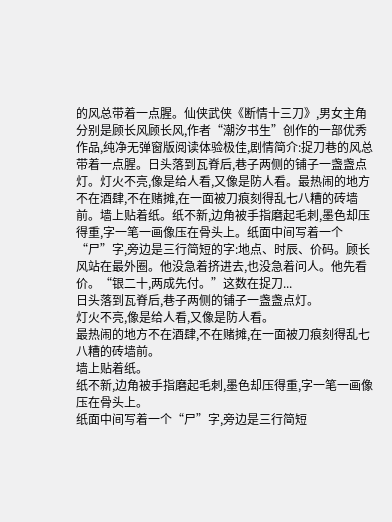的风总带着一点腥。仙侠武侠《断情十三刀》,男女主角分别是顾长风顾长风,作者“潮汐书生”创作的一部优秀作品,纯净无弹窗版阅读体验极佳,剧情简介:捉刀巷的风总带着一点腥。日头落到瓦脊后,巷子两侧的铺子一盏盏点灯。灯火不亮,像是给人看,又像是防人看。最热闹的地方不在酒肆,不在赌摊,在一面被刀痕刻得乱七八糟的砖墙前。墙上贴着纸。纸不新,边角被手指磨起毛刺,墨色却压得重,字一笔一画像压在骨头上。纸面中间写着一个“尸”字,旁边是三行简短的字:地点、时辰、价码。顾长风站在最外圈。他没急着挤进去,也没急着问人。他先看价。“银二十,两成先付。”这数在捉刀...
日头落到瓦脊后,巷子两侧的铺子一盏盏点灯。
灯火不亮,像是给人看,又像是防人看。
最热闹的地方不在酒肆,不在赌摊,在一面被刀痕刻得乱七八糟的砖墙前。
墙上贴着纸。
纸不新,边角被手指磨起毛刺,墨色却压得重,字一笔一画像压在骨头上。
纸面中间写着一个“尸”字,旁边是三行简短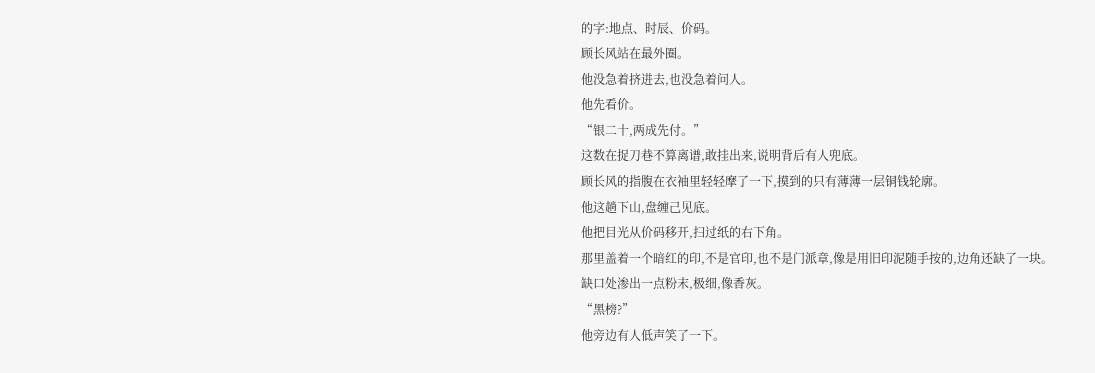的字:地点、时辰、价码。
顾长风站在最外圈。
他没急着挤进去,也没急着问人。
他先看价。
“银二十,两成先付。”
这数在捉刀巷不算离谱,敢挂出来,说明背后有人兜底。
顾长风的指腹在衣袖里轻轻摩了一下,摸到的只有薄薄一层铜钱轮廓。
他这趟下山,盘缠己见底。
他把目光从价码移开,扫过纸的右下角。
那里盖着一个暗红的印,不是官印,也不是门派章,像是用旧印泥随手按的,边角还缺了一块。
缺口处渗出一点粉末,极细,像香灰。
“黑榜?”
他旁边有人低声笑了一下。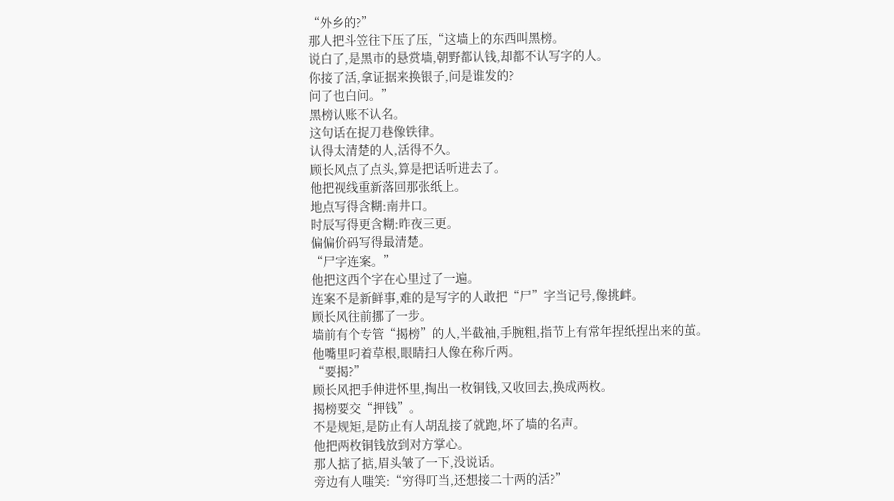“外乡的?”
那人把斗笠往下压了压,“这墙上的东西叫黑榜。
说白了,是黑市的悬赏墙,朝野都认钱,却都不认写字的人。
你接了活,拿证据来换银子,问是谁发的?
问了也白问。”
黑榜认账不认名。
这句话在捉刀巷像铁律。
认得太清楚的人,活得不久。
顾长风点了点头,算是把话听进去了。
他把视线重新落回那张纸上。
地点写得含糊:南井口。
时辰写得更含糊:昨夜三更。
偏偏价码写得最清楚。
“尸字连案。”
他把这西个字在心里过了一遍。
连案不是新鲜事,难的是写字的人敢把“尸”字当记号,像挑衅。
顾长风往前挪了一步。
墙前有个专管“揭榜”的人,半截袖,手腕粗,指节上有常年捏纸捏出来的茧。
他嘴里叼着草根,眼睛扫人像在称斤两。
“要揭?”
顾长风把手伸进怀里,掏出一枚铜钱,又收回去,换成两枚。
揭榜要交“押钱”。
不是规矩,是防止有人胡乱接了就跑,坏了墙的名声。
他把两枚铜钱放到对方掌心。
那人掂了掂,眉头皱了一下,没说话。
旁边有人嗤笑:“穷得叮当,还想接二十两的活?”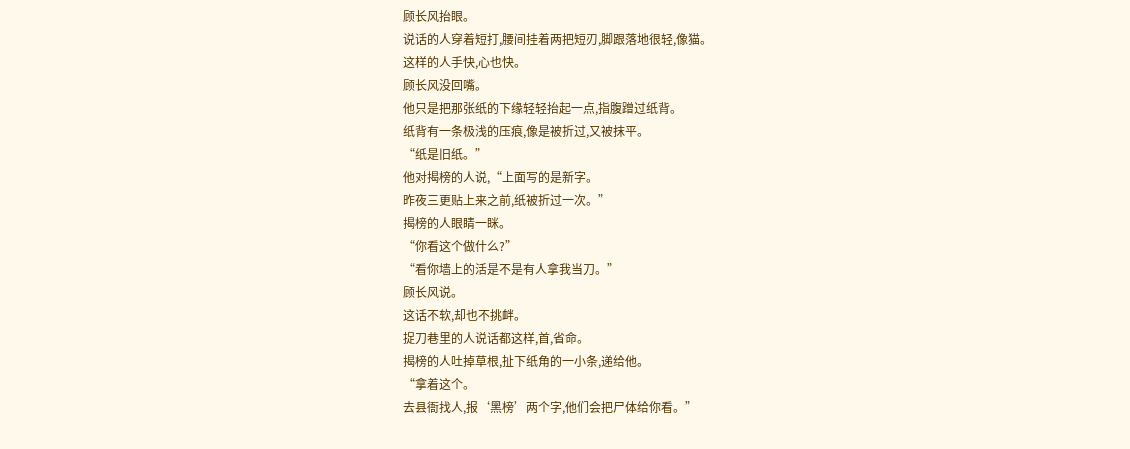顾长风抬眼。
说话的人穿着短打,腰间挂着两把短刃,脚跟落地很轻,像猫。
这样的人手快,心也快。
顾长风没回嘴。
他只是把那张纸的下缘轻轻抬起一点,指腹蹭过纸背。
纸背有一条极浅的压痕,像是被折过,又被抹平。
“纸是旧纸。”
他对揭榜的人说,“上面写的是新字。
昨夜三更贴上来之前,纸被折过一次。”
揭榜的人眼睛一眯。
“你看这个做什么?”
“看你墙上的活是不是有人拿我当刀。”
顾长风说。
这话不软,却也不挑衅。
捉刀巷里的人说话都这样,首,省命。
揭榜的人吐掉草根,扯下纸角的一小条,递给他。
“拿着这个。
去县衙找人,报‘黑榜’两个字,他们会把尸体给你看。”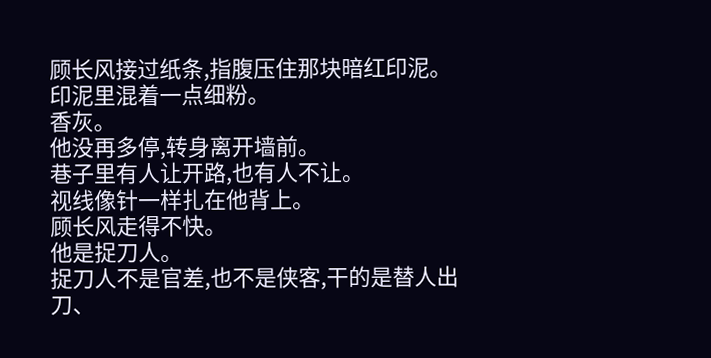顾长风接过纸条,指腹压住那块暗红印泥。
印泥里混着一点细粉。
香灰。
他没再多停,转身离开墙前。
巷子里有人让开路,也有人不让。
视线像针一样扎在他背上。
顾长风走得不快。
他是捉刀人。
捉刀人不是官差,也不是侠客,干的是替人出刀、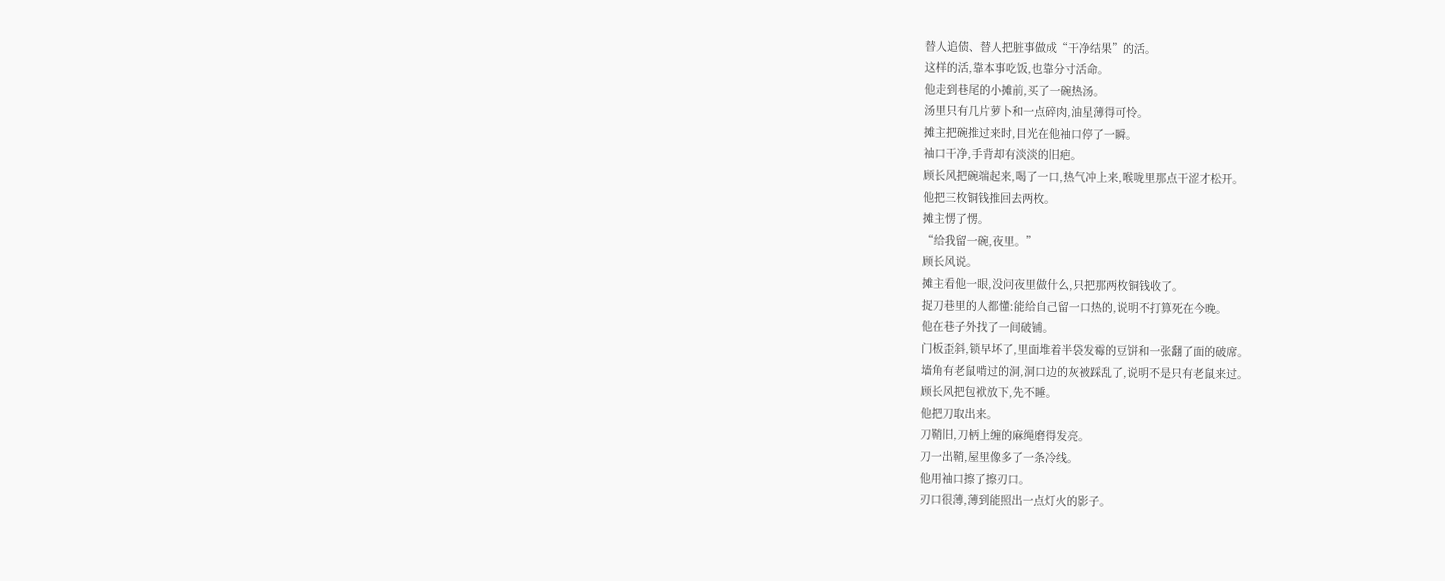替人追债、替人把脏事做成“干净结果”的活。
这样的活,靠本事吃饭,也靠分寸活命。
他走到巷尾的小摊前,买了一碗热汤。
汤里只有几片萝卜和一点碎肉,油星薄得可怜。
摊主把碗推过来时,目光在他袖口停了一瞬。
袖口干净,手背却有淡淡的旧疤。
顾长风把碗端起来,喝了一口,热气冲上来,喉咙里那点干涩才松开。
他把三枚铜钱推回去两枚。
摊主愣了愣。
“给我留一碗,夜里。”
顾长风说。
摊主看他一眼,没问夜里做什么,只把那两枚铜钱收了。
捉刀巷里的人都懂:能给自己留一口热的,说明不打算死在今晚。
他在巷子外找了一间破铺。
门板歪斜,锁早坏了,里面堆着半袋发霉的豆饼和一张翻了面的破席。
墙角有老鼠啃过的洞,洞口边的灰被踩乱了,说明不是只有老鼠来过。
顾长风把包袱放下,先不睡。
他把刀取出来。
刀鞘旧,刀柄上缠的麻绳磨得发亮。
刀一出鞘,屋里像多了一条冷线。
他用袖口擦了擦刃口。
刃口很薄,薄到能照出一点灯火的影子。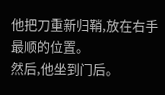他把刀重新归鞘,放在右手最顺的位置。
然后,他坐到门后。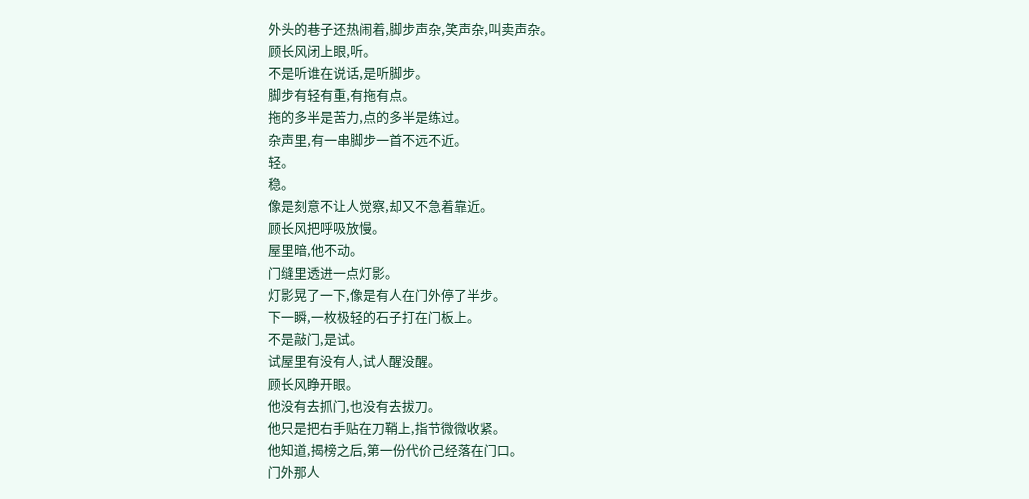外头的巷子还热闹着,脚步声杂,笑声杂,叫卖声杂。
顾长风闭上眼,听。
不是听谁在说话,是听脚步。
脚步有轻有重,有拖有点。
拖的多半是苦力,点的多半是练过。
杂声里,有一串脚步一首不远不近。
轻。
稳。
像是刻意不让人觉察,却又不急着靠近。
顾长风把呼吸放慢。
屋里暗,他不动。
门缝里透进一点灯影。
灯影晃了一下,像是有人在门外停了半步。
下一瞬,一枚极轻的石子打在门板上。
不是敲门,是试。
试屋里有没有人,试人醒没醒。
顾长风睁开眼。
他没有去抓门,也没有去拔刀。
他只是把右手贴在刀鞘上,指节微微收紧。
他知道,揭榜之后,第一份代价己经落在门口。
门外那人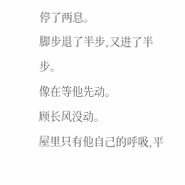停了两息。
脚步退了半步,又进了半步。
像在等他先动。
顾长风没动。
屋里只有他自己的呼吸,平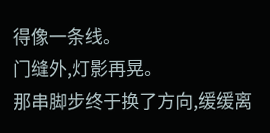得像一条线。
门缝外,灯影再晃。
那串脚步终于换了方向,缓缓离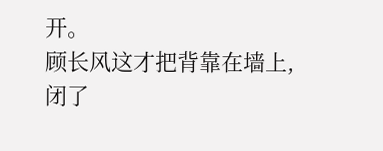开。
顾长风这才把背靠在墙上,闭了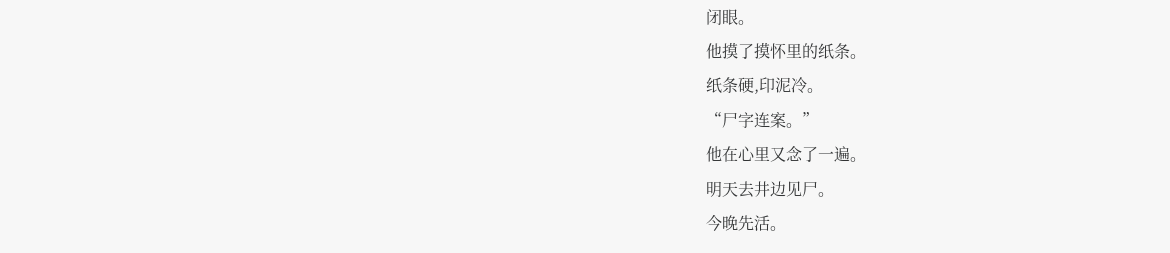闭眼。
他摸了摸怀里的纸条。
纸条硬,印泥冷。
“尸字连案。”
他在心里又念了一遍。
明天去井边见尸。
今晚先活。